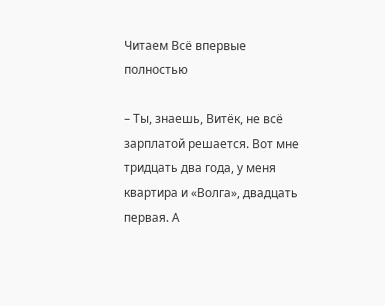Читаем Всё впервые полностью

– Ты, знаешь, Витёк, не всё зарплатой решается. Вот мне тридцать два года, у меня квартира и «Волга», двадцать первая. А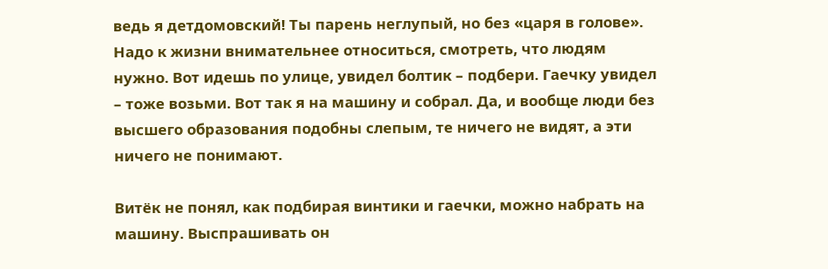ведь я детдомовский! Ты парень неглупый, но без «царя в голове». Надо к жизни внимательнее относиться, смотреть, что людям нужно. Вот идешь по улице, увидел болтик – подбери. Гаечку увидел – тоже возьми. Вот так я на машину и собрал. Да, и вообще люди без высшего образования подобны слепым, те ничего не видят, а эти ничего не понимают.

Витёк не понял, как подбирая винтики и гаечки, можно набрать на машину. Выспрашивать он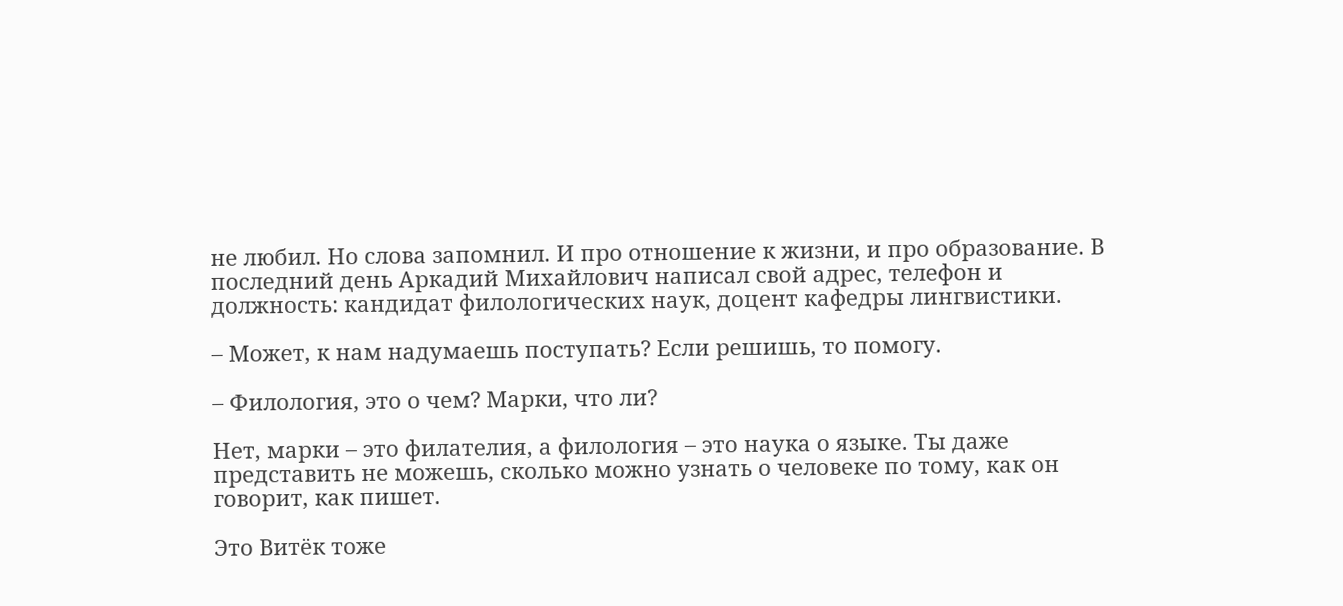не любил. Но слова запомнил. И про отношение к жизни, и про образование. В последний день Аркадий Михайлович написал свой адрес, телефон и должность: кандидат филологических наук, доцент кафедры лингвистики.

– Может, к нам надумаешь поступать? Если решишь, то помогу.

– Филология, это о чем? Марки, что ли?

Нет, марки – это филателия, а филология – это наука о языке. Ты даже представить не можешь, сколько можно узнать о человеке по тому, как он говорит, как пишет.

Это Витёк тоже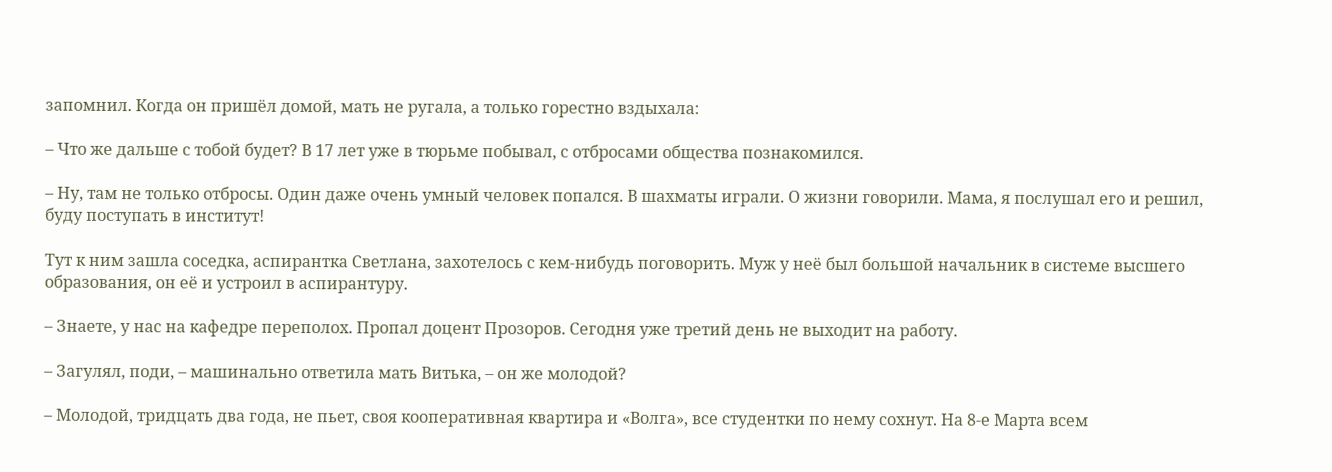запомнил. Когда он пришёл домой, мать не ругала, а только горестно вздыхала:

– Что же дальше с тобой будет? В 17 лет уже в тюрьме побывал, с отбросами общества познакомился.

– Ну, там не только отбросы. Один даже очень умный человек попался. В шахматы играли. О жизни говорили. Мама, я послушал его и решил, буду поступать в институт!

Тут к ним зашла соседка, аспирантка Светлана, захотелось с кем-нибудь поговорить. Муж у неё был большой начальник в системе высшего образования, он её и устроил в аспирантуру.

– Знаете, у нас на кафедре переполох. Пропал доцент Прозоров. Сегодня уже третий день не выходит на работу.

– Загулял, поди, – машинально ответила мать Витька, – он же молодой?

– Молодой, тридцать два года, не пьет, своя кооперативная квартира и «Волга», все студентки по нему сохнут. На 8-е Марта всем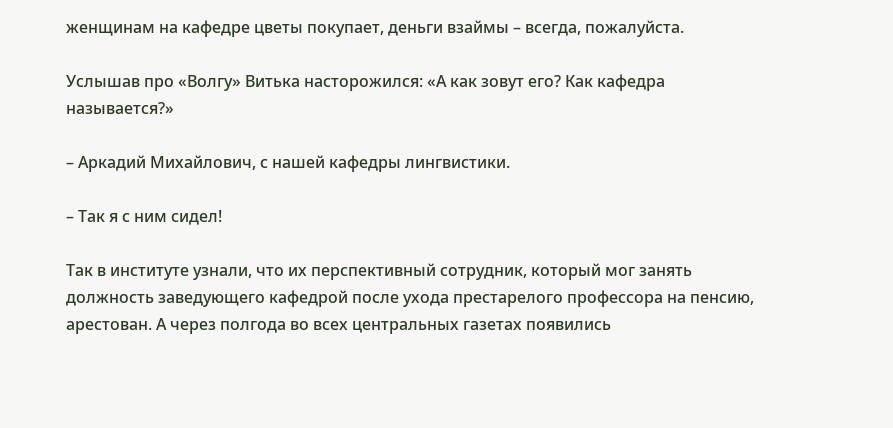женщинам на кафедре цветы покупает, деньги взаймы – всегда, пожалуйста.

Услышав про «Волгу» Витька насторожился: «А как зовут его? Как кафедра называется?»

– Аркадий Михайлович, с нашей кафедры лингвистики.

– Так я с ним сидел!

Так в институте узнали, что их перспективный сотрудник, который мог занять должность заведующего кафедрой после ухода престарелого профессора на пенсию, арестован. А через полгода во всех центральных газетах появились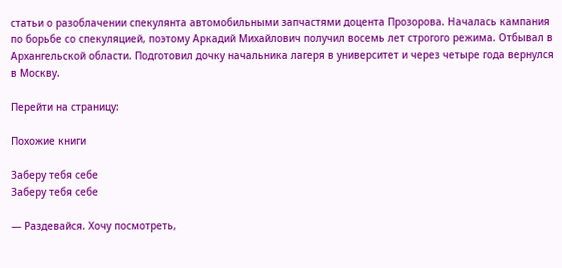статьи о разоблачении спекулянта автомобильными запчастями доцента Прозорова. Началась кампания по борьбе со спекуляцией, поэтому Аркадий Михайлович получил восемь лет строгого режима. Отбывал в Архангельской области. Подготовил дочку начальника лагеря в университет и через четыре года вернулся в Москву.

Перейти на страницу:

Похожие книги

Заберу тебя себе
Заберу тебя себе

— Раздевайся. Хочу посмотреть,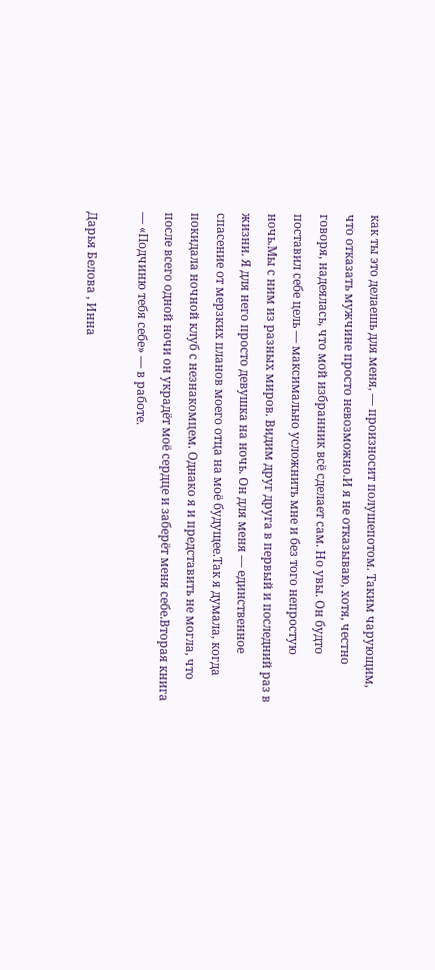как ты это делаешь для меня, — произносит полушепотом. Таким чарующим, что отказать мужчине просто невозможно.И я не отказываю, хотя, честно говоря, надеялась, что мой избранник всё сделает сам. Но увы. Он будто поставил себе цель — максимально усложнить мне и без того непростую ночь.Мы с ним из разных миров. Видим друг друга в первый и последний раз в жизни. Я для него просто девушка на ночь. Он для меня — единственное спасение от мерзких планов моего отца на моё будущее.Так я думала, когда покидала ночной клуб с незнакомцем. Однако я и представить не могла, что после всего одной ночи он украдёт моё сердце и заберёт меня себе.Вторая книга — «Подчиню тебя себе» — в работе.

Дарья Белова , Инна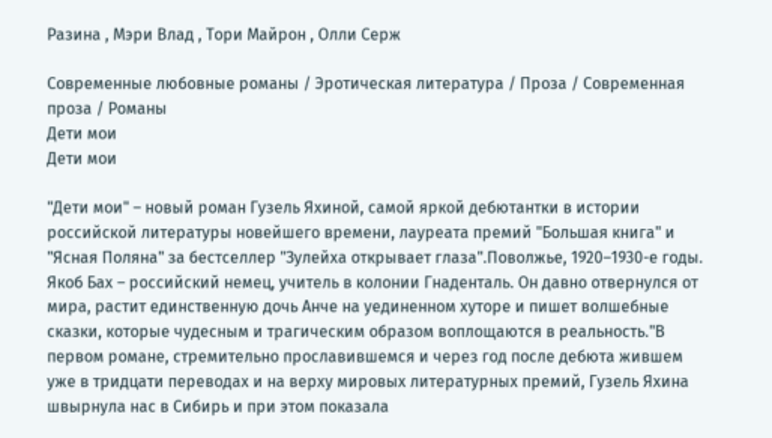Разина , Мэри Влад , Тори Майрон , Олли Серж

Современные любовные романы / Эротическая литература / Проза / Современная проза / Романы
Дети мои
Дети мои

"Дети мои" – новый роман Гузель Яхиной, самой яркой дебютантки в истории российской литературы новейшего времени, лауреата премий "Большая книга" и "Ясная Поляна" за бестселлер "Зулейха открывает глаза".Поволжье, 1920–1930-е годы. Якоб Бах – российский немец, учитель в колонии Гнаденталь. Он давно отвернулся от мира, растит единственную дочь Анче на уединенном хуторе и пишет волшебные сказки, которые чудесным и трагическим образом воплощаются в реальность."В первом романе, стремительно прославившемся и через год после дебюта жившем уже в тридцати переводах и на верху мировых литературных премий, Гузель Яхина швырнула нас в Сибирь и при этом показала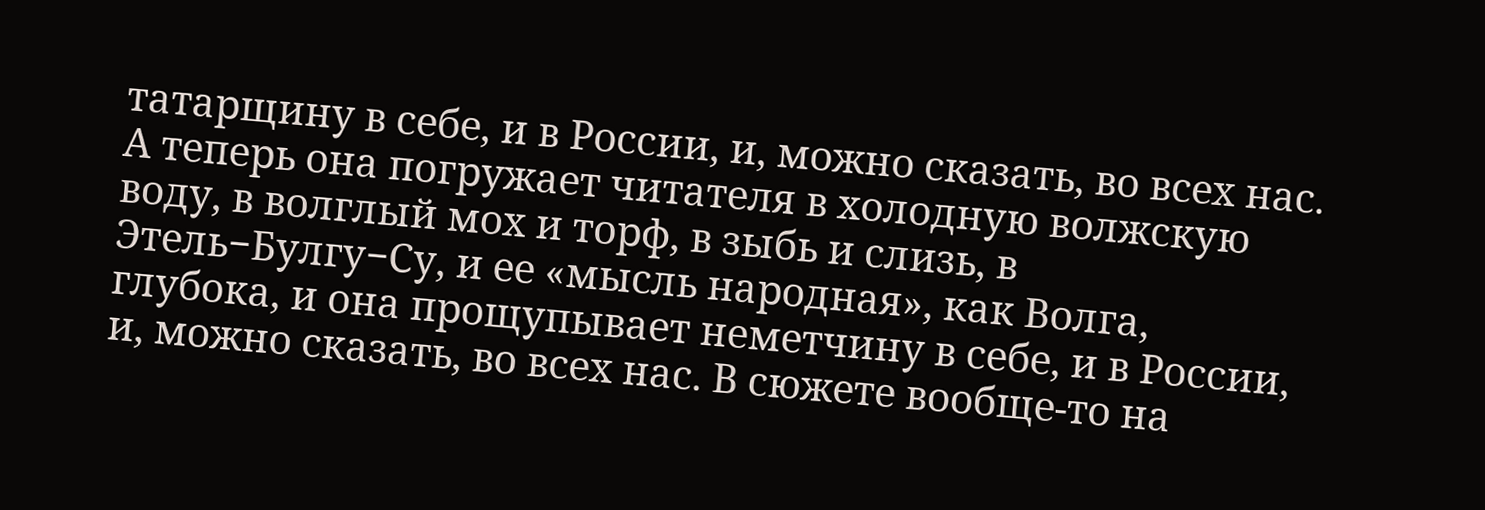татарщину в себе, и в России, и, можно сказать, во всех нас. А теперь она погружает читателя в холодную волжскую воду, в волглый мох и торф, в зыбь и слизь, в Этель−Булгу−Су, и ее «мысль народная», как Волга, глубока, и она прощупывает неметчину в себе, и в России, и, можно сказать, во всех нас. В сюжете вообще-то на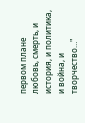первом плане любовь, смерть, и история, и политика, и война, и творчество…"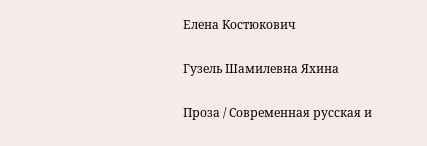Елена Костюкович

Гузель Шамилевна Яхина

Проза / Современная русская и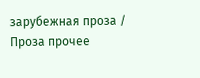зарубежная проза / Проза прочее